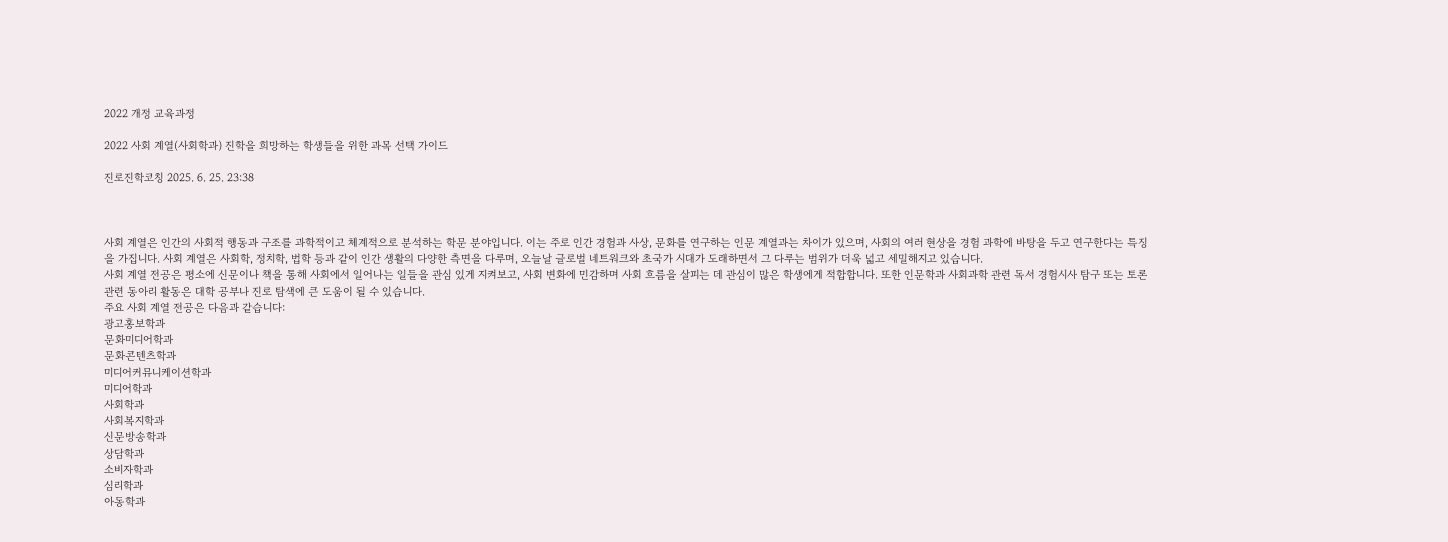2022 개정 교육과정

2022 사회 계열(사회학과) 진학을 희망하는 학생들을 위한 과목 선택 가이드

진로진학코칭 2025. 6. 25. 23:38



사회 계열은 인간의 사회적 행동과 구조를 과학적이고 체계적으로 분석하는 학문 분야입니다. 이는 주로 인간 경험과 사상, 문화를 연구하는 인문 계열과는 차이가 있으며, 사회의 여러 현상을 경험 과학에 바탕을 두고 연구한다는 특징을 가집니다. 사회 계열은 사회학, 정치학, 법학 등과 같이 인간 생활의 다양한 측면을 다루며, 오늘날 글로벌 네트워크와 초국가 시대가 도래하면서 그 다루는 범위가 더욱 넓고 세밀해지고 있습니다.
사회 계열 전공은 평소에 신문이나 책을 통해 사회에서 일어나는 일들을 관심 있게 지켜보고, 사회 변화에 민감하며 사회 흐름을 살피는 데 관심이 많은 학생에게 적합합니다. 또한 인문학과 사회과학 관련 독서 경험시사 탐구 또는 토론 관련 동아리 활동은 대학 공부나 진로 탐색에 큰 도움이 될 수 있습니다.
주요 사회 계열 전공은 다음과 같습니다:
광고홍보학과
문화미디어학과
문화콘텐츠학과
미디어커뮤니케이션학과
미디어학과
사회학과
사회복지학과
신문방송학과
상담학과
소비자학과
심리학과
아동학과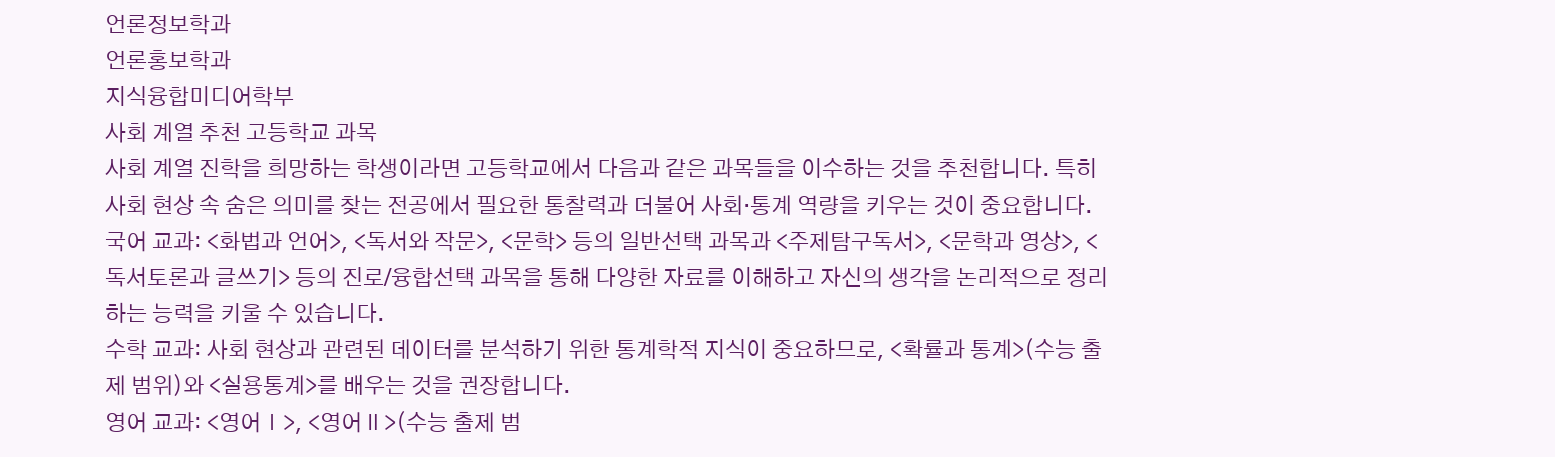언론정보학과
언론홍보학과
지식융합미디어학부
사회 계열 추천 고등학교 과목
사회 계열 진학을 희망하는 학생이라면 고등학교에서 다음과 같은 과목들을 이수하는 것을 추천합니다. 특히 사회 현상 속 숨은 의미를 찾는 전공에서 필요한 통찰력과 더불어 사회·통계 역량을 키우는 것이 중요합니다.
국어 교과: <화법과 언어>, <독서와 작문>, <문학> 등의 일반선택 과목과 <주제탐구독서>, <문학과 영상>, <독서토론과 글쓰기> 등의 진로/융합선택 과목을 통해 다양한 자료를 이해하고 자신의 생각을 논리적으로 정리하는 능력을 키울 수 있습니다.
수학 교과: 사회 현상과 관련된 데이터를 분석하기 위한 통계학적 지식이 중요하므로, <확률과 통계>(수능 출제 범위)와 <실용통계>를 배우는 것을 권장합니다.
영어 교과: <영어Ⅰ>, <영어Ⅱ>(수능 출제 범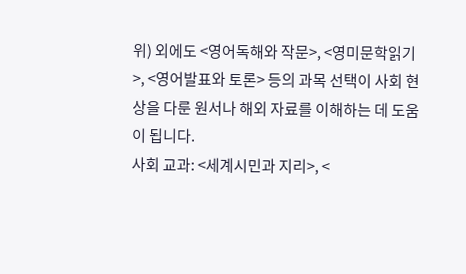위) 외에도 <영어독해와 작문>, <영미문학읽기>, <영어발표와 토론> 등의 과목 선택이 사회 현상을 다룬 원서나 해외 자료를 이해하는 데 도움이 됩니다.
사회 교과: <세계시민과 지리>, <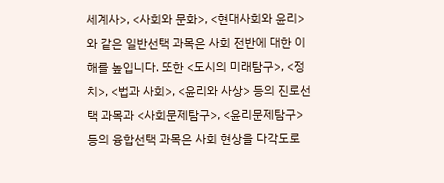세계사>, <사회와 문화>, <현대사회와 윤리>와 같은 일반선택 과목은 사회 전반에 대한 이해를 높입니다. 또한 <도시의 미래탐구>, <정치>, <법과 사회>, <윤리와 사상> 등의 진로선택 과목과 <사회문제탐구>, <윤리문제탐구> 등의 융합선택 과목은 사회 현상을 다각도로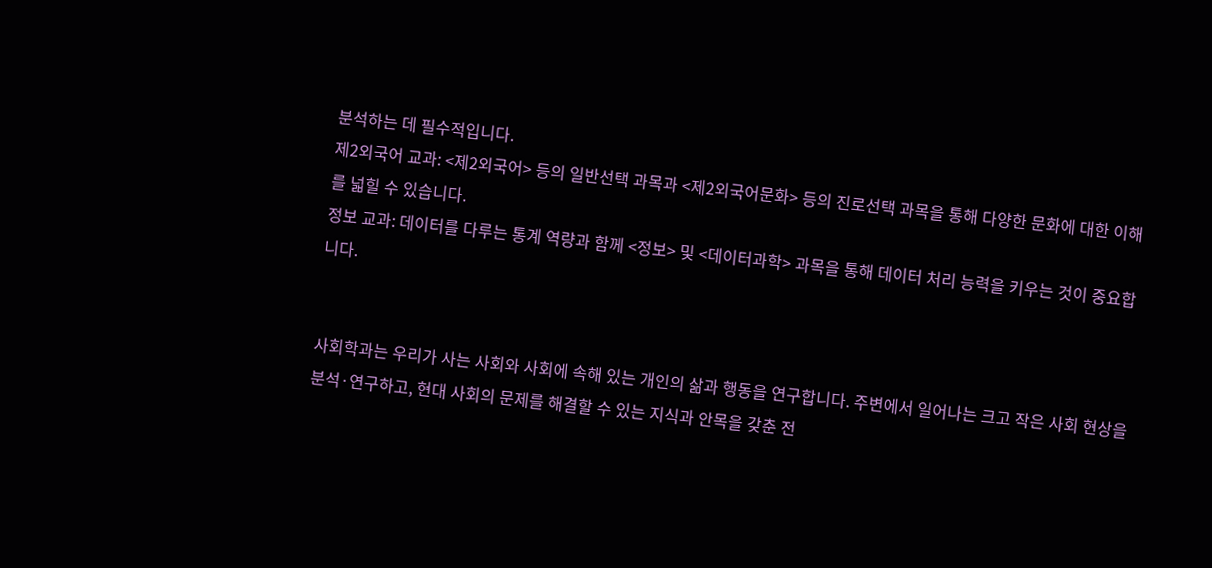분석하는 데 필수적입니다.
제2외국어 교과: <제2외국어> 등의 일반선택 과목과 <제2외국어문화> 등의 진로선택 과목을 통해 다양한 문화에 대한 이해를 넓힐 수 있습니다.
정보 교과: 데이터를 다루는 통계 역량과 함께 <정보> 및 <데이터과학> 과목을 통해 데이터 처리 능력을 키우는 것이 중요합니다.


사회학과는 우리가 사는 사회와 사회에 속해 있는 개인의 삶과 행동을 연구합니다. 주변에서 일어나는 크고 작은 사회 현상을 분석·연구하고, 현대 사회의 문제를 해결할 수 있는 지식과 안목을 갖춘 전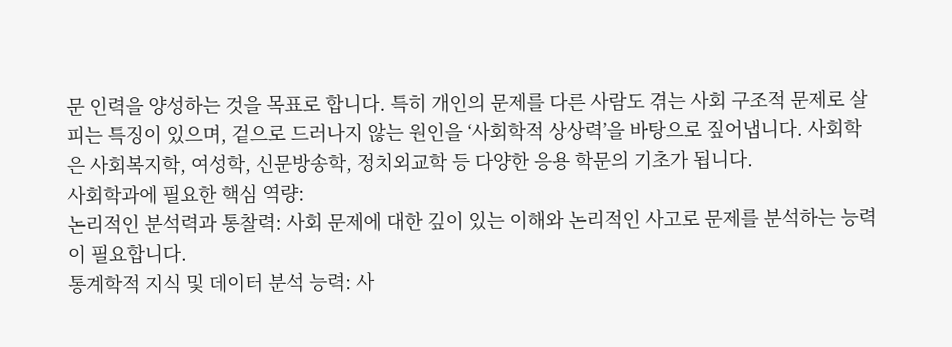문 인력을 양성하는 것을 목표로 합니다. 특히 개인의 문제를 다른 사람도 겪는 사회 구조적 문제로 살피는 특징이 있으며, 겉으로 드러나지 않는 원인을 ‘사회학적 상상력’을 바탕으로 짚어냅니다. 사회학은 사회복지학, 여성학, 신문방송학, 정치외교학 등 다양한 응용 학문의 기초가 됩니다.
사회학과에 필요한 핵심 역량:
논리적인 분석력과 통찰력: 사회 문제에 대한 깊이 있는 이해와 논리적인 사고로 문제를 분석하는 능력이 필요합니다.
통계학적 지식 및 데이터 분석 능력: 사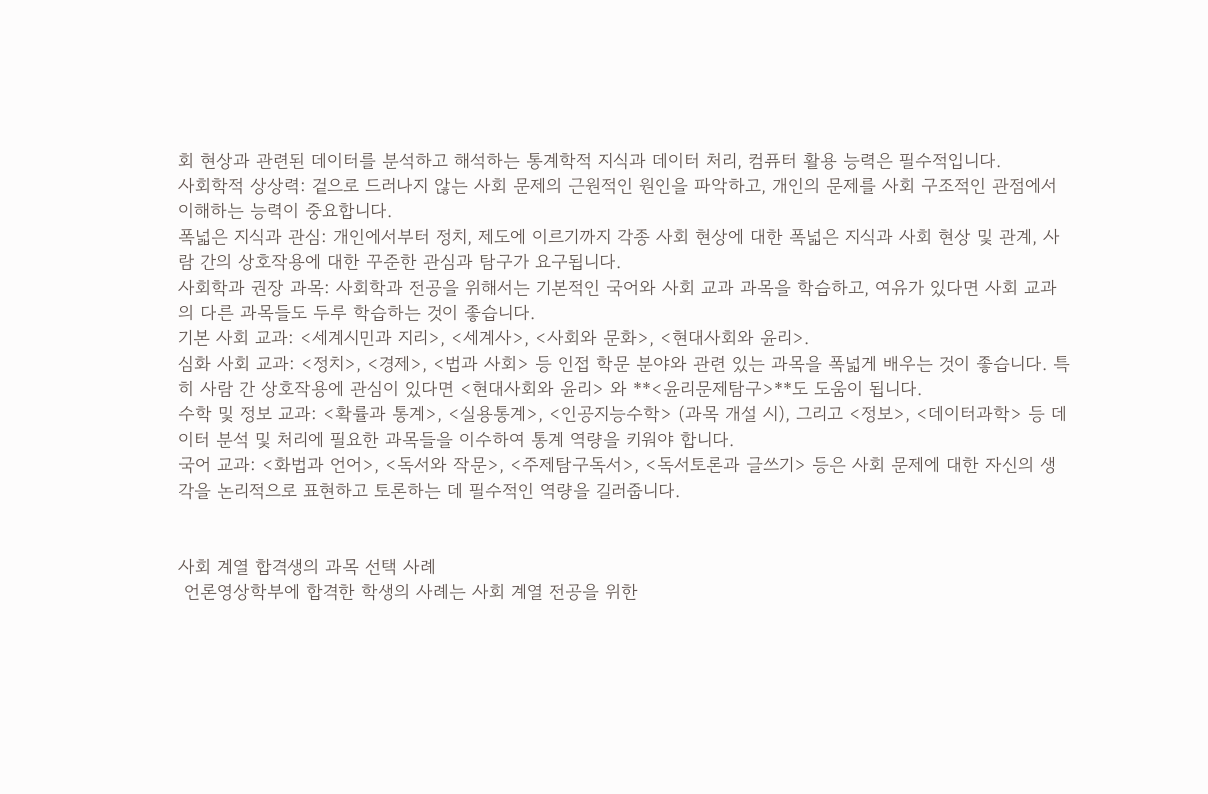회 현상과 관련된 데이터를 분석하고 해석하는 통계학적 지식과 데이터 처리, 컴퓨터 활용 능력은 필수적입니다.
사회학적 상상력: 겉으로 드러나지 않는 사회 문제의 근원적인 원인을 파악하고, 개인의 문제를 사회 구조적인 관점에서 이해하는 능력이 중요합니다.
폭넓은 지식과 관심: 개인에서부터 정치, 제도에 이르기까지 각종 사회 현상에 대한 폭넓은 지식과 사회 현상 및 관계, 사람 간의 상호작용에 대한 꾸준한 관심과 탐구가 요구됩니다.
사회학과 권장 과목: 사회학과 전공을 위해서는 기본적인 국어와 사회 교과 과목을 학습하고, 여유가 있다면 사회 교과의 다른 과목들도 두루 학습하는 것이 좋습니다.
기본 사회 교과: <세계시민과 지리>, <세계사>, <사회와 문화>, <현대사회와 윤리>.
심화 사회 교과: <정치>, <경제>, <법과 사회> 등 인접 학문 분야와 관련 있는 과목을 폭넓게 배우는 것이 좋습니다. 특히 사람 간 상호작용에 관심이 있다면 <현대사회와 윤리> 와 **<윤리문제탐구>**도 도움이 됩니다.
수학 및 정보 교과: <확률과 통계>, <실용통계>, <인공지능수학> (과목 개설 시), 그리고 <정보>, <데이터과학> 등 데이터 분석 및 처리에 필요한 과목들을 이수하여 통계 역량을 키워야 합니다.
국어 교과: <화법과 언어>, <독서와 작문>, <주제탐구독서>, <독서토론과 글쓰기> 등은 사회 문제에 대한 자신의 생각을 논리적으로 표현하고 토론하는 데 필수적인 역량을 길러줍니다.


사회 계열 합격생의 과목 선택 사례
 언론영상학부에 합격한 학생의 사례는 사회 계열 전공을 위한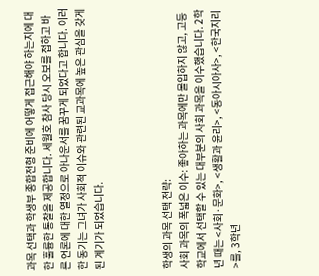과목 선택과 학생부 종합전형 준비에 어떻게 접근해야 하는지에 대한 훌륭한 통찰을 제공합니다. 세월호 참사 당시 오보를 접하고 바른 언론에 대한 열정으로 아나운서를 꿈꾸게 되었다고 합니다. 이러한 동기는 그녀가 사회적 이슈와 관련된 교과목에 높은 관심을 갖게 된 계기가 되었습니다.



학생의 과목 선택 전략:
사회 과목의 폭넓은 이수: 좋아하는 과목에만 몰입하지 않고, 고등학교에서 선택할 수 있는 대부분의 사회 과목을 이수했습니다. 2학년 때는 <사회·문화>, <생활과 윤리>, <동아시아사>, <한국지리>를, 3학년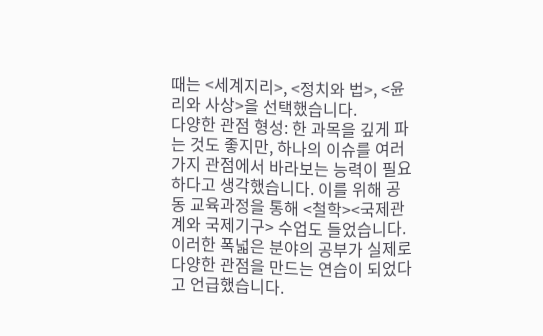때는 <세계지리>, <정치와 법>, <윤리와 사상>을 선택했습니다.
다양한 관점 형성: 한 과목을 깊게 파는 것도 좋지만, 하나의 이슈를 여러 가지 관점에서 바라보는 능력이 필요하다고 생각했습니다. 이를 위해 공동 교육과정을 통해 <철학><국제관계와 국제기구> 수업도 들었습니다. 이러한 폭넓은 분야의 공부가 실제로 다양한 관점을 만드는 연습이 되었다고 언급했습니다.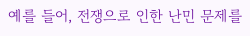예를 들어, 전쟁으로 인한 난민 문제를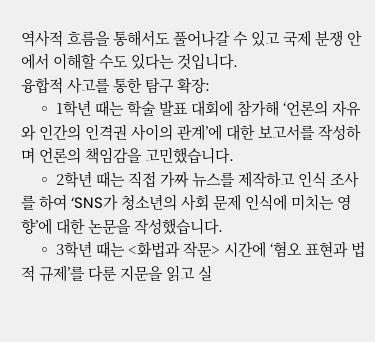역사적 흐름을 통해서도 풀어나갈 수 있고 국제 분쟁 안에서 이해할 수도 있다는 것입니다.
융합적 사고를 통한 탐구 확장:
    ◦ 1학년 때는 학술 발표 대회에 참가해 ‘언론의 자유와 인간의 인격권 사이의 관계’에 대한 보고서를 작성하며 언론의 책임감을 고민했습니다.
    ◦ 2학년 때는 직접 가짜 뉴스를 제작하고 인식 조사를 하여 ‘SNS가 청소년의 사회 문제 인식에 미치는 영향’에 대한 논문을 작성했습니다.
    ◦ 3학년 때는 <화법과 작문> 시간에 ‘혐오 표현과 법적 규제’를 다룬 지문을 읽고 실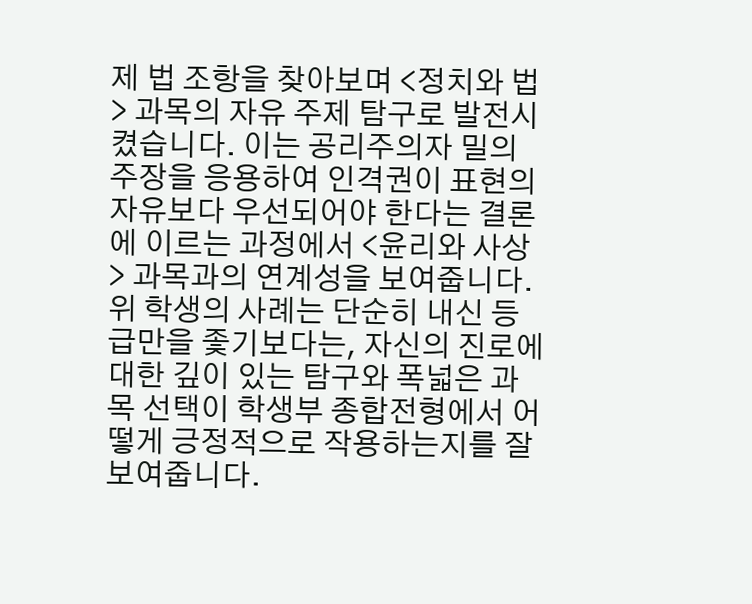제 법 조항을 찾아보며 <정치와 법> 과목의 자유 주제 탐구로 발전시켰습니다. 이는 공리주의자 밀의 주장을 응용하여 인격권이 표현의 자유보다 우선되어야 한다는 결론에 이르는 과정에서 <윤리와 사상> 과목과의 연계성을 보여줍니다.
위 학생의 사례는 단순히 내신 등급만을 좇기보다는, 자신의 진로에 대한 깊이 있는 탐구와 폭넓은 과목 선택이 학생부 종합전형에서 어떻게 긍정적으로 작용하는지를 잘 보여줍니다.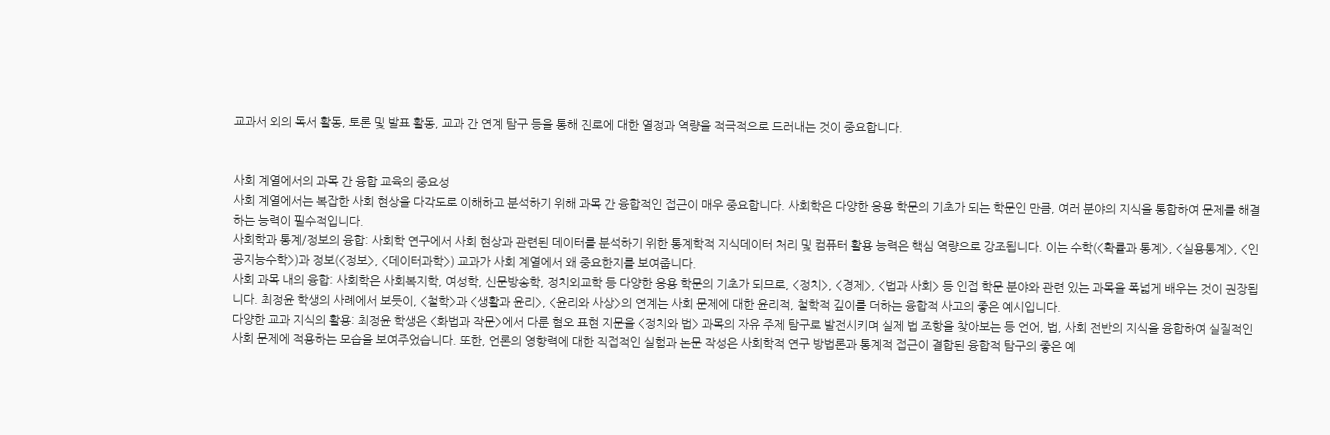교과서 외의 독서 활동, 토론 및 발표 활동, 교과 간 연계 탐구 등을 통해 진로에 대한 열정과 역량을 적극적으로 드러내는 것이 중요합니다.


사회 계열에서의 과목 간 융합 교육의 중요성
사회 계열에서는 복잡한 사회 현상을 다각도로 이해하고 분석하기 위해 과목 간 융합적인 접근이 매우 중요합니다. 사회학은 다양한 응용 학문의 기초가 되는 학문인 만큼, 여러 분야의 지식을 통합하여 문제를 해결하는 능력이 필수적입니다.
사회학과 통계/정보의 융합: 사회학 연구에서 사회 현상과 관련된 데이터를 분석하기 위한 통계학적 지식데이터 처리 및 컴퓨터 활용 능력은 핵심 역량으로 강조됩니다. 이는 수학(<확률과 통계>, <실용통계>, <인공지능수학>)과 정보(<정보>, <데이터과학>) 교과가 사회 계열에서 왜 중요한지를 보여줍니다.
사회 과목 내의 융합: 사회학은 사회복지학, 여성학, 신문방송학, 정치외교학 등 다양한 응용 학문의 기초가 되므로, <정치>, <경제>, <법과 사회> 등 인접 학문 분야와 관련 있는 과목을 폭넓게 배우는 것이 권장됩니다. 최정윤 학생의 사례에서 보듯이, <철학>과 <생활과 윤리>, <윤리와 사상>의 연계는 사회 문제에 대한 윤리적, 철학적 깊이를 더하는 융합적 사고의 좋은 예시입니다.
다양한 교과 지식의 활용: 최정윤 학생은 <화법과 작문>에서 다룬 혐오 표현 지문을 <정치와 법> 과목의 자유 주제 탐구로 발전시키며 실제 법 조항을 찾아보는 등 언어, 법, 사회 전반의 지식을 융합하여 실질적인 사회 문제에 적용하는 모습을 보여주었습니다. 또한, 언론의 영향력에 대한 직접적인 실험과 논문 작성은 사회학적 연구 방법론과 통계적 접근이 결합된 융합적 탐구의 좋은 예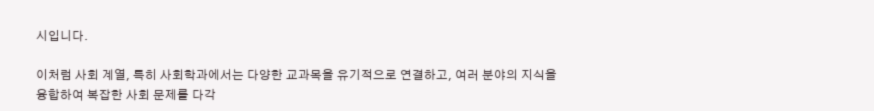시입니다.

이처럼 사회 계열, 특히 사회학과에서는 다양한 교과목을 유기적으로 연결하고, 여러 분야의 지식을 융합하여 복잡한 사회 문제를 다각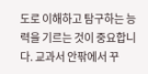도로 이해하고 탐구하는 능력을 기르는 것이 중요합니다. 교과서 안팎에서 꾸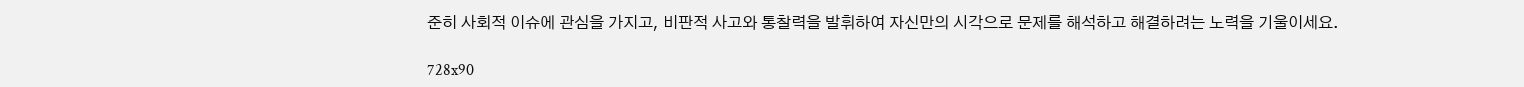준히 사회적 이슈에 관심을 가지고, 비판적 사고와 통찰력을 발휘하여 자신만의 시각으로 문제를 해석하고 해결하려는 노력을 기울이세요.

728x90